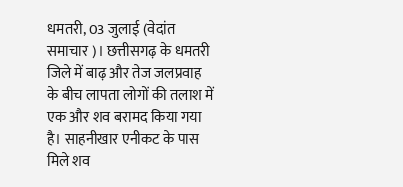धमतरी, 03 जुलाई (वेदांत समाचार )। छत्तीसगढ़ के धमतरी जिले में बाढ़ और तेज जलप्रवाह के बीच लापता लोगों की तलाश में एक और शव बरामद किया गया है। साहनीखार एनीकट के पास मिले शव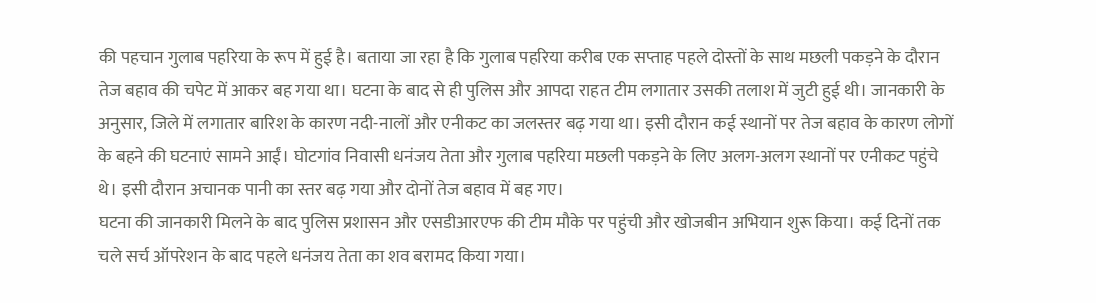की पहचान गुलाब पहरिया के रूप में हुई है। बताया जा रहा है कि गुलाब पहरिया करीब एक सप्ताह पहले दोस्तों के साथ मछली पकड़ने के दौरान तेज बहाव की चपेट में आकर बह गया था। घटना के बाद से ही पुलिस और आपदा राहत टीम लगातार उसकी तलाश में जुटी हुई थी। जानकारी के अनुसार, जिले में लगातार बारिश के कारण नदी-नालों और एनीकट का जलस्तर बढ़ गया था। इसी दौरान कई स्थानों पर तेज बहाव के कारण लोगों के बहने की घटनाएं सामने आईं। घोटगांव निवासी धनंजय तेता और गुलाब पहरिया मछली पकड़ने के लिए अलग-अलग स्थानों पर एनीकट पहुंचे थे। इसी दौरान अचानक पानी का स्तर बढ़ गया और दोनों तेज बहाव में बह गए।
घटना की जानकारी मिलने के बाद पुलिस प्रशासन और एसडीआरएफ की टीम मौके पर पहुंची और खोजबीन अभियान शुरू किया। कई दिनों तक चले सर्च ऑपरेशन के बाद पहले धनंजय तेता का शव बरामद किया गया।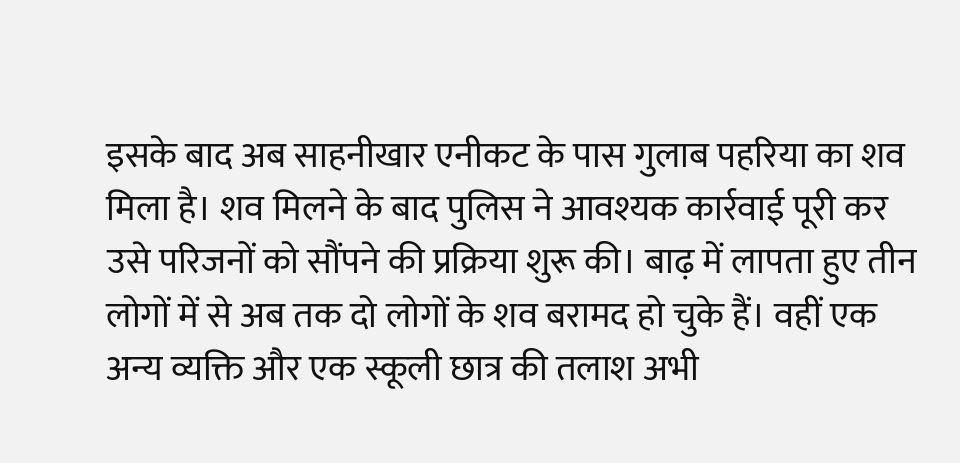इसके बाद अब साहनीखार एनीकट के पास गुलाब पहरिया का शव मिला है। शव मिलने के बाद पुलिस ने आवश्यक कार्रवाई पूरी कर उसे परिजनों को सौंपने की प्रक्रिया शुरू की। बाढ़ में लापता हुए तीन लोगों में से अब तक दो लोगों के शव बरामद हो चुके हैं। वहीं एक अन्य व्यक्ति और एक स्कूली छात्र की तलाश अभी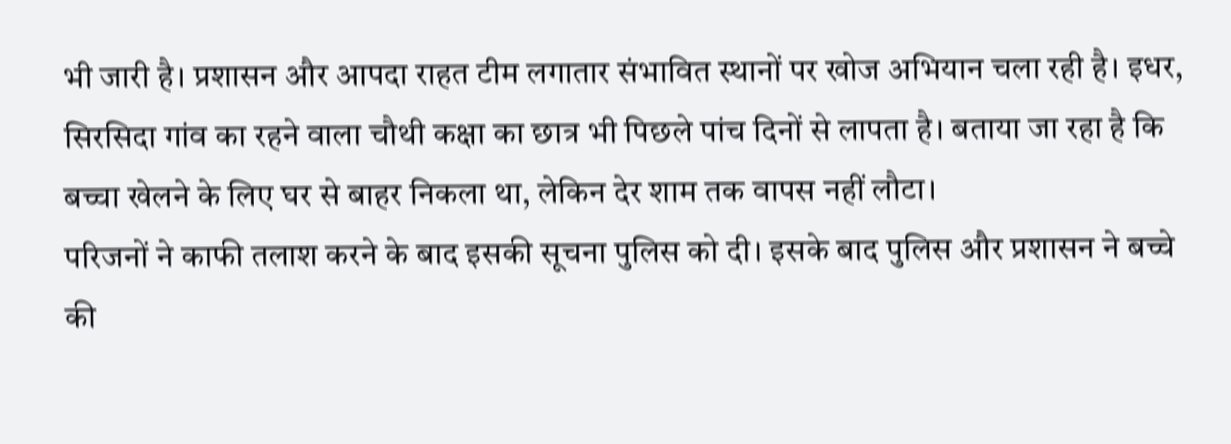भी जारी है। प्रशासन और आपदा राहत टीम लगातार संभावित स्थानों पर खोज अभियान चला रही है। इधर, सिरसिदा गांव का रहने वाला चौथी कक्षा का छात्र भी पिछले पांच दिनों से लापता है। बताया जा रहा है कि बच्चा खेलने के लिए घर से बाहर निकला था, लेकिन देर शाम तक वापस नहीं लौटा।
परिजनों ने काफी तलाश करने के बाद इसकी सूचना पुलिस को दी। इसके बाद पुलिस और प्रशासन ने बच्चे की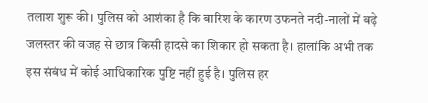तलाश शुरू की। पुलिस को आशंका है कि बारिश के कारण उफनते नदी-नालों में बढ़े जलस्तर की वजह से छात्र किसी हादसे का शिकार हो सकता है। हालांकि अभी तक इस संबंध में कोई आधिकारिक पुष्टि नहीं हुई है। पुलिस हर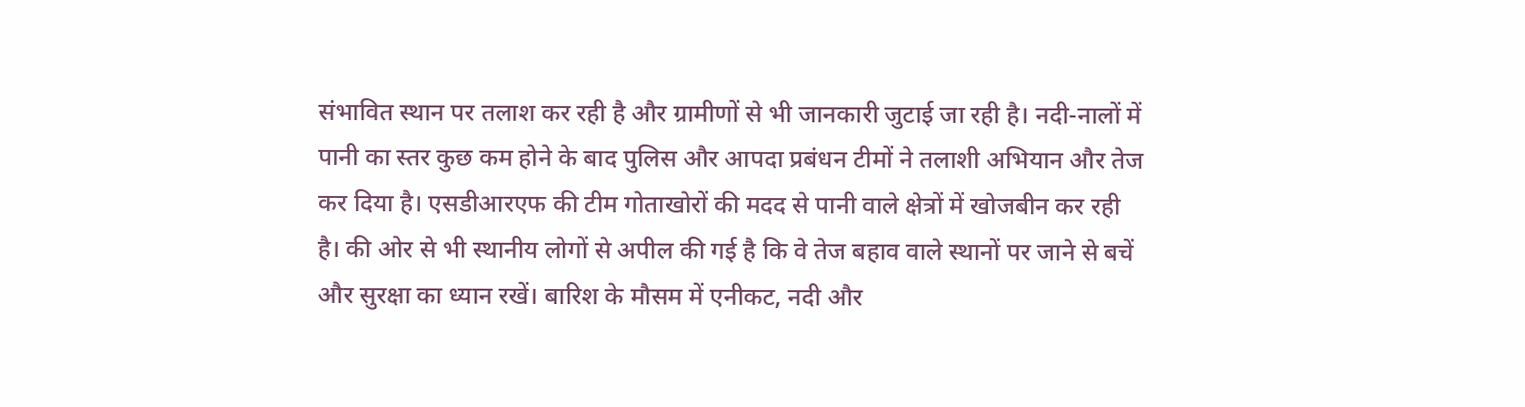संभावित स्थान पर तलाश कर रही है और ग्रामीणों से भी जानकारी जुटाई जा रही है। नदी-नालों में पानी का स्तर कुछ कम होने के बाद पुलिस और आपदा प्रबंधन टीमों ने तलाशी अभियान और तेज कर दिया है। एसडीआरएफ की टीम गोताखोरों की मदद से पानी वाले क्षेत्रों में खोजबीन कर रही है। की ओर से भी स्थानीय लोगों से अपील की गई है कि वे तेज बहाव वाले स्थानों पर जाने से बचें और सुरक्षा का ध्यान रखें। बारिश के मौसम में एनीकट, नदी और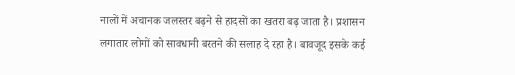नालों में अचानक जलस्तर बढ़ने से हादसों का खतरा बढ़ जाता है। प्रशासन लगातार लोगों को सावधानी बरतने की सलाह दे रहा है। बावजूद इसके कई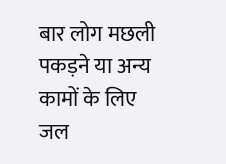बार लोग मछली पकड़ने या अन्य कामों के लिए जल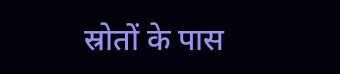स्रोतों के पास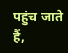पहुंच जाते हैं,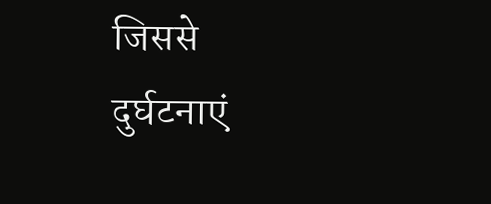जिससे दुर्घटनाएं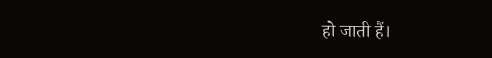हो जाती हैं।